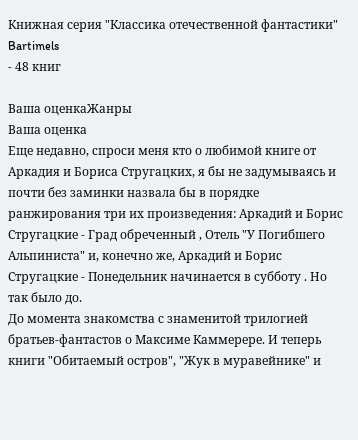Книжная серия "Классика отечественной фантастики"
Bartimels
- 48 книг

Ваша оценкаЖанры
Ваша оценка
Еще недавно, спроси меня кто о любимой книге от Аркадия и Бориса Стругацких, я бы не задумываясь и почти без заминки назвала бы в порядке ранжирования три их произведения: Аркадий и Борис Стругацкие - Град обреченный , Отель "У Погибшего Альпиниста" и, конечно же, Аркадий и Борис Стругацкие - Понедельник начинается в субботу . Но так было до.
До момента знакомства с знаменитой трилогией братьев-фантастов о Максиме Каммерере. И теперь книги "Обитаемый остров", "Жук в муравейнике" и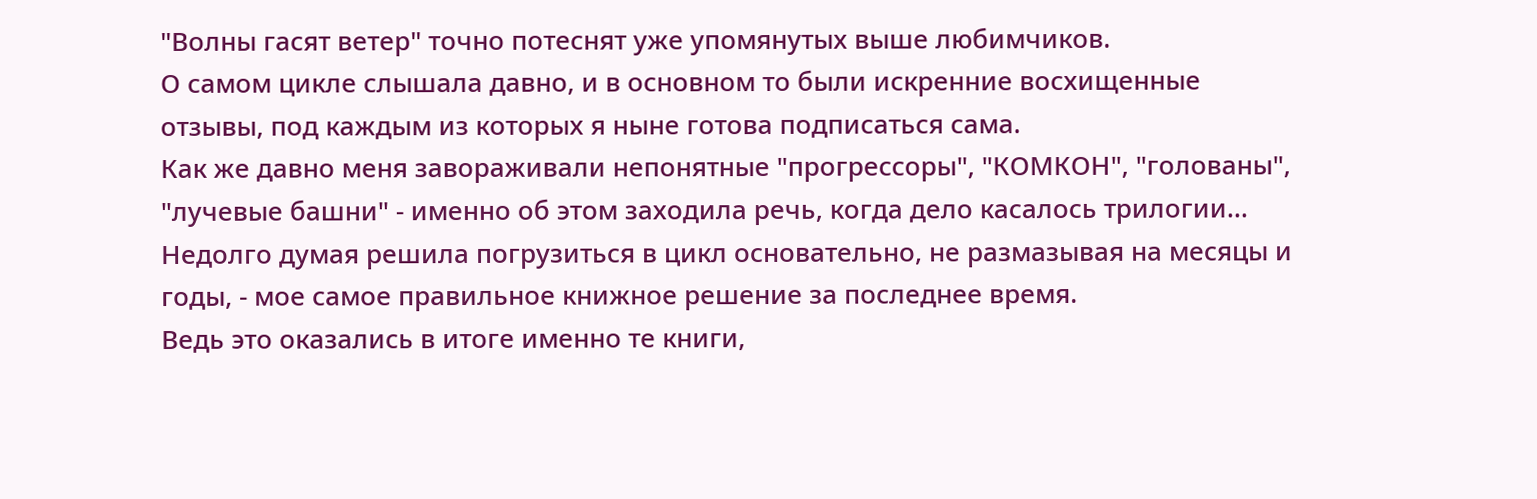"Волны гасят ветер" точно потеснят уже упомянутых выше любимчиков.
О самом цикле слышала давно, и в основном то были искренние восхищенные отзывы, под каждым из которых я ныне готова подписаться сама.
Как же давно меня завораживали непонятные "прогрессоры", "КОМКОН", "голованы", "лучевые башни" - именно об этом заходила речь, когда дело касалось трилогии...
Недолго думая решила погрузиться в цикл основательно, не размазывая на месяцы и годы, - мое самое правильное книжное решение за последнее время.
Ведь это оказались в итоге именно те книги,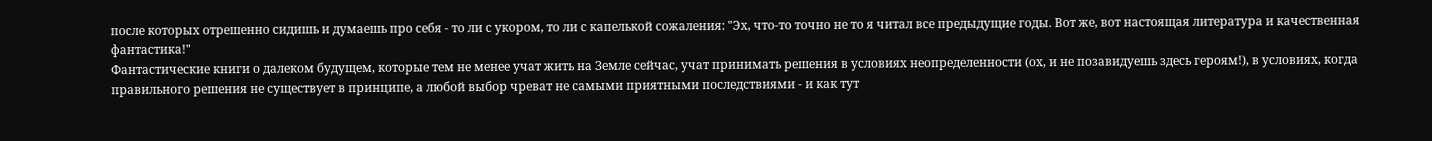после которых отрешенно сидишь и думаешь про себя - то ли с укором, то ли с капелькой сожаления: "Эх, что-то точно не то я читал все предыдущие годы. Вот же, вот настоящая литература и качественная фантастика!"
Фантастические книги о далеком будущем, которые тем не менее учат жить на Земле сейчас, учат принимать решения в условиях неопределенности (ох, и не позавидуешь здесь героям!), в условиях, когда правильного решения не существует в принципе, а любой выбор чреват не самыми приятными последствиями - и как тут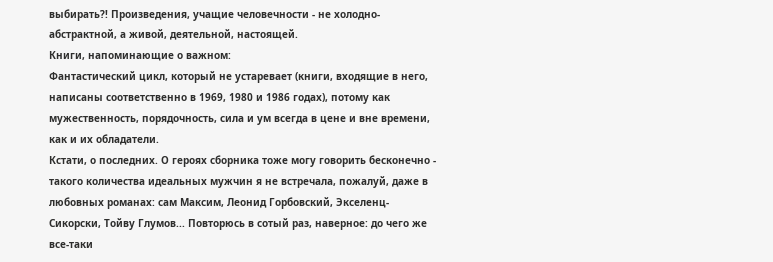выбирать?! Произведения, учащие человечности - не холодно-абстрактной, а живой, деятельной, настоящей.
Книги, напоминающие о важном:
Фантастический цикл, который не устаревает (книги, входящие в него, написаны соответственно в 1969, 1980 и 1986 годах), потому как мужественность, порядочность, сила и ум всегда в цене и вне времени, как и их обладатели.
Кстати, о последних. О героях сборника тоже могу говорить бесконечно - такого количества идеальных мужчин я не встречала, пожалуй, даже в любовных романах: сам Максим, Леонид Горбовский, Экселенц-Сикорски, Тойву Глумов... Повторюсь в сотый раз, наверное: до чего же все-таки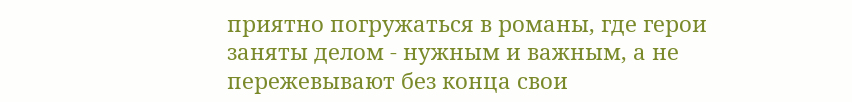приятно погружаться в романы, где герои заняты делом - нужным и важным, а не пережевывают без конца свои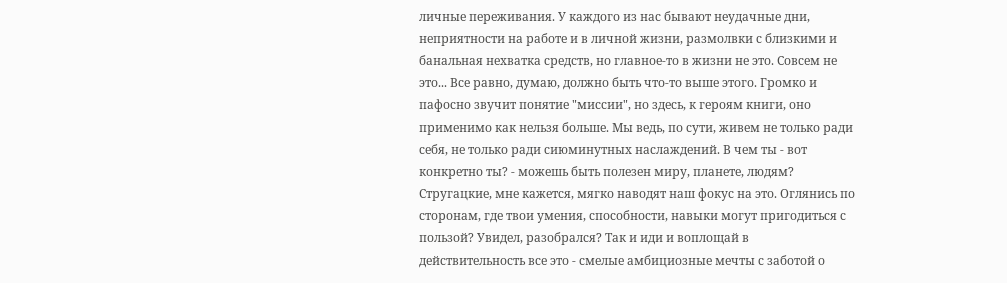личные переживания. У каждого из нас бывают неудачные дни, неприятности на работе и в личной жизни, размолвки с близкими и банальная нехватка средств, но главное-то в жизни не это. Совсем не это... Все равно, думаю, должно быть что-то выше этого. Громко и пафосно звучит понятие "миссии", но здесь, к героям книги, оно применимо как нельзя больше. Мы ведь, по сути, живем не только ради себя, не только ради сиюминутных наслаждений. В чем ты - вот конкретно ты? - можешь быть полезен миру, планете, людям? Стругацкие, мне кажется, мягко наводят наш фокус на это. Оглянись по сторонам, где твои умения, способности, навыки могут пригодиться с пользой? Увидел, разобрался? Так и иди и воплощай в действительность все это - смелые амбициозные мечты с заботой о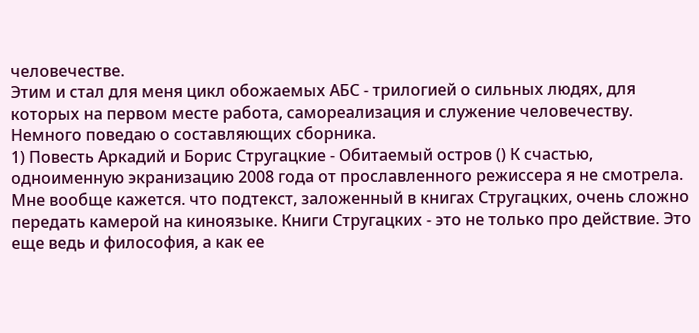человечестве.
Этим и стал для меня цикл обожаемых АБС - трилогией о сильных людях, для которых на первом месте работа, самореализация и служение человечеству.
Немного поведаю о составляющих сборника.
1) Повесть Аркадий и Борис Стругацкие - Обитаемый остров () К счастью, одноименную экранизацию 2008 года от прославленного режиссера я не смотрела. Мне вообще кажется. что подтекст, заложенный в книгах Стругацких, очень сложно передать камерой на киноязыке. Книги Стругацких - это не только про действие. Это еще ведь и философия, а как ее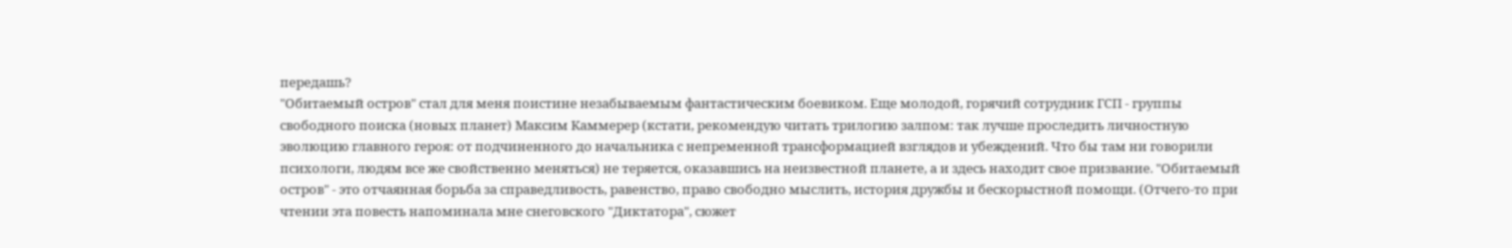передашь?
"Обитаемый остров" стал для меня поистине незабываемым фантастическим боевиком. Еще молодой, горячий сотрудник ГСП - группы свободного поиска (новых планет) Максим Каммерер (кстати, рекомендую читать трилогию залпом: так лучше проследить личностную эволюцию главного героя: от подчиненного до начальника с непременной трансформацией взглядов и убеждений. Что бы там ни говорили психологи, людям все же свойственно меняться) не теряется, оказавшись на неизвестной планете, а и здесь находит свое призвание. "Обитаемый остров" - это отчаянная борьба за справедливость, равенство, право свободно мыслить, история дружбы и бескорыстной помощи. (Отчего-то при чтении эта повесть напоминала мне снеговского "Диктатора", сюжет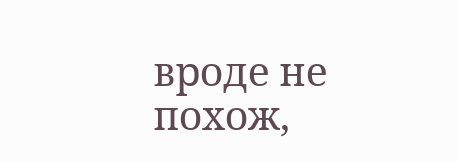вроде не похож,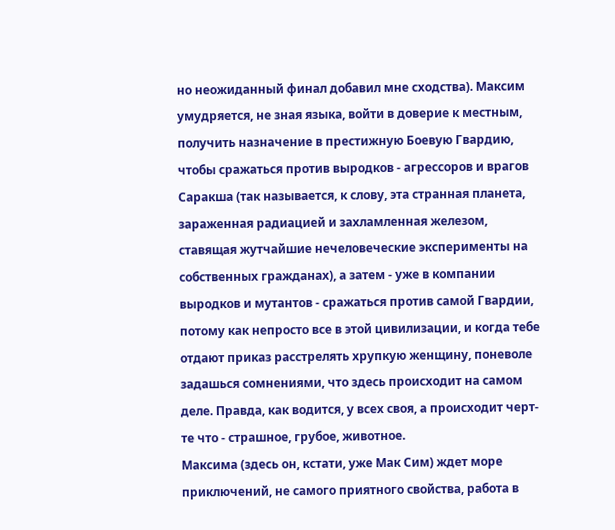но неожиданный финал добавил мне сходства). Максим умудряется, не зная языка, войти в доверие к местным, получить назначение в престижную Боевую Гвардию, чтобы сражаться против выродков - агрессоров и врагов Саракша (так называется, к слову, эта странная планета, зараженная радиацией и захламленная железом, ставящая жутчайшие нечеловеческие эксперименты на собственных гражданах), а затем - уже в компании выродков и мутантов - сражаться против самой Гвардии, потому как непросто все в этой цивилизации, и когда тебе отдают приказ расстрелять хрупкую женщину, поневоле задашься сомнениями, что здесь происходит на самом деле. Правда, как водится, у всех своя, а происходит черт-те что - страшное, грубое, животное.
Максима (здесь он, кстати, уже Мак Сим) ждет море приключений, не самого приятного свойства, работа в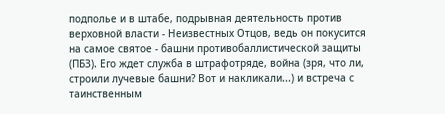подполье и в штабе, подрывная деятельность против верховной власти - Неизвестных Отцов, ведь он покусится на самое святое - башни противобаллистической защиты (ПБЗ). Его ждет служба в штрафотряде, война (зря, что ли, строили лучевые башни? Вот и накликали...) и встреча с таинственным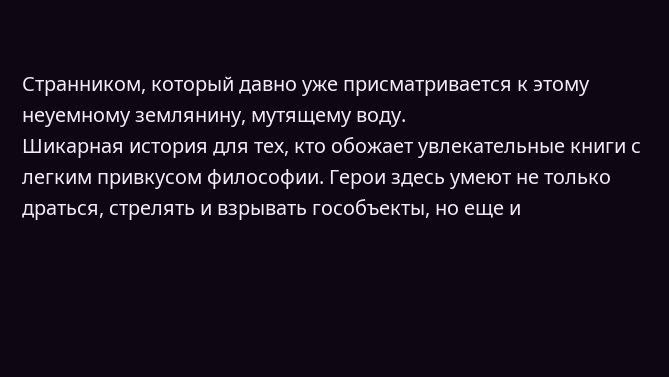Странником, который давно уже присматривается к этому неуемному землянину, мутящему воду.
Шикарная история для тех, кто обожает увлекательные книги с легким привкусом философии. Герои здесь умеют не только драться, стрелять и взрывать гособъекты, но еще и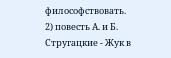философствовать.
2) повесть А. и Б. Стругацкие - Жук в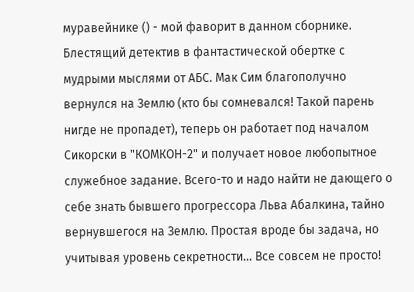муравейнике () - мой фаворит в данном сборнике. Блестящий детектив в фантастической обертке с мудрыми мыслями от АБС. Мак Сим благополучно вернулся на Землю (кто бы сомневался! Такой парень нигде не пропадет), теперь он работает под началом Сикорски в "КОМКОН-2" и получает новое любопытное служебное задание. Всего-то и надо найти не дающего о себе знать бывшего прогрессора Льва Абалкина, тайно вернувшегося на Землю. Простая вроде бы задача, но учитывая уровень секретности... Все совсем не просто!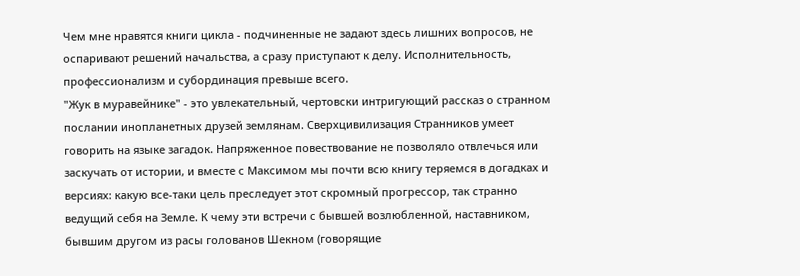Чем мне нравятся книги цикла - подчиненные не задают здесь лишних вопросов, не оспаривают решений начальства, а сразу приступают к делу. Исполнительность, профессионализм и субординация превыше всего.
"Жук в муравейнике" - это увлекательный, чертовски интригующий рассказ о странном послании инопланетных друзей землянам. Сверхцивилизация Странников умеет говорить на языке загадок. Напряженное повествование не позволяло отвлечься или заскучать от истории, и вместе с Максимом мы почти всю книгу теряемся в догадках и версиях: какую все-таки цель преследует этот скромный прогрессор, так странно ведущий себя на Земле. К чему эти встречи с бывшей возлюбленной, наставником, бывшим другом из расы голованов Шекном (говорящие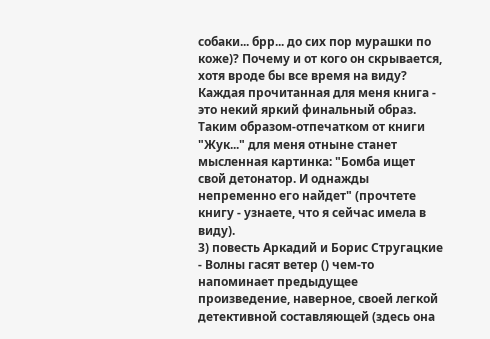собаки... брр... до сих пор мурашки по коже)? Почему и от кого он скрывается, хотя вроде бы все время на виду?
Каждая прочитанная для меня книга - это некий яркий финальный образ. Таким образом-отпечатком от книги "Жук..." для меня отныне станет мысленная картинка: "Бомба ищет свой детонатор. И однажды непременно его найдет" (прочтете книгу - узнаете, что я сейчас имела в виду).
3) повесть Аркадий и Борис Стругацкие - Волны гасят ветер () чем-то напоминает предыдущее произведение, наверное, своей легкой детективной составляющей (здесь она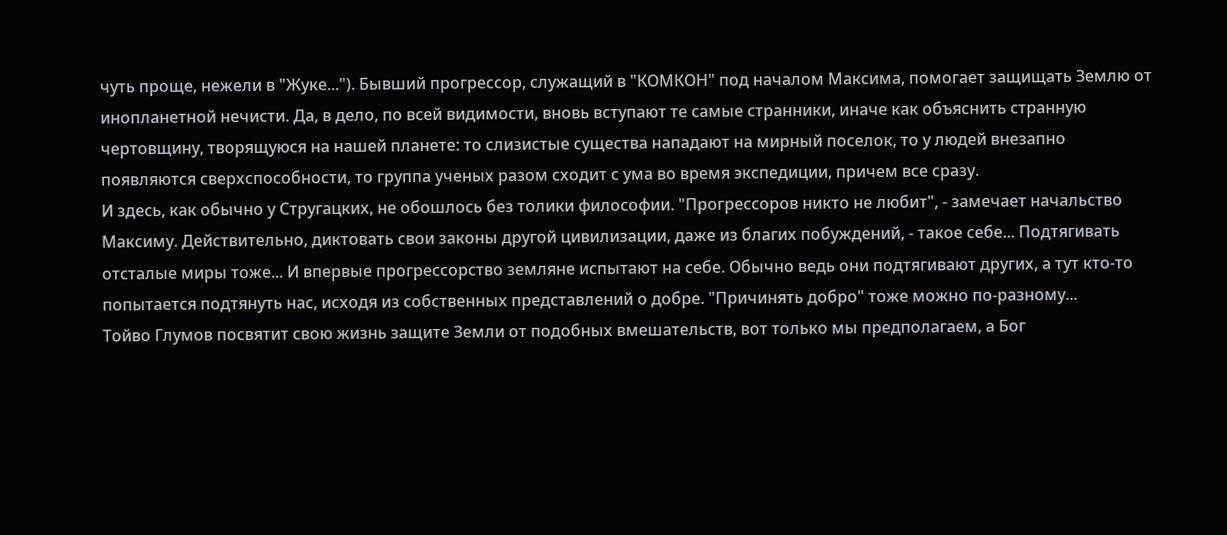чуть проще, нежели в "Жуке..."). Бывший прогрессор, служащий в "КОМКОН" под началом Максима, помогает защищать Землю от инопланетной нечисти. Да, в дело, по всей видимости, вновь вступают те самые странники, иначе как объяснить странную чертовщину, творящуюся на нашей планете: то слизистые существа нападают на мирный поселок, то у людей внезапно появляются сверхспособности, то группа ученых разом сходит с ума во время экспедиции, причем все сразу.
И здесь, как обычно у Стругацких, не обошлось без толики философии. "Прогрессоров никто не любит", - замечает начальство Максиму. Действительно, диктовать свои законы другой цивилизации, даже из благих побуждений, - такое себе... Подтягивать отсталые миры тоже... И впервые прогрессорство земляне испытают на себе. Обычно ведь они подтягивают других, а тут кто-то попытается подтянуть нас, исходя из собственных представлений о добре. "Причинять добро" тоже можно по-разному...
Тойво Глумов посвятит свою жизнь защите Земли от подобных вмешательств, вот только мы предполагаем, а Бог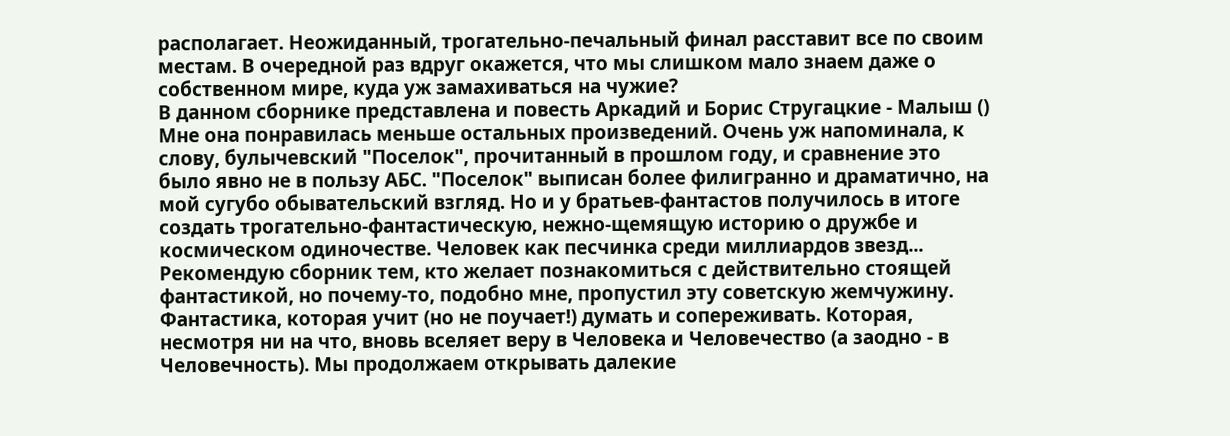располагает. Неожиданный, трогательно-печальный финал расставит все по своим местам. В очередной раз вдруг окажется, что мы слишком мало знаем даже о собственном мире, куда уж замахиваться на чужие?
В данном сборнике представлена и повесть Аркадий и Борис Стругацкие - Малыш () Мне она понравилась меньше остальных произведений. Очень уж напоминала, к слову, булычевский "Поселок", прочитанный в прошлом году, и сравнение это было явно не в пользу АБС. "Поселок" выписан более филигранно и драматично, на мой сугубо обывательский взгляд. Но и у братьев-фантастов получилось в итоге создать трогательно-фантастическую, нежно-щемящую историю о дружбе и космическом одиночестве. Человек как песчинка среди миллиардов звезд...
Рекомендую сборник тем, кто желает познакомиться с действительно стоящей фантастикой, но почему-то, подобно мне, пропустил эту советскую жемчужину. Фантастика, которая учит (но не поучает!) думать и сопереживать. Которая, несмотря ни на что, вновь вселяет веру в Человека и Человечество (а заодно - в Человечность). Мы продолжаем открывать далекие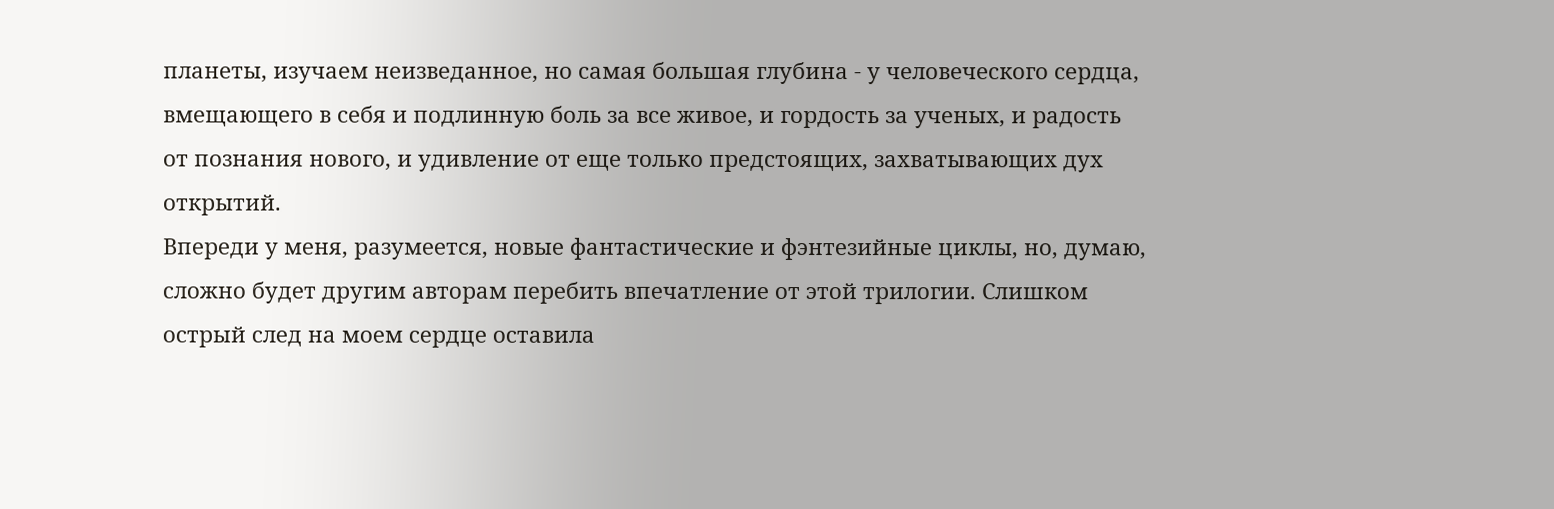планеты, изучаем неизведанное, но самая большая глубина - у человеческого сердца, вмещающего в себя и подлинную боль за все живое, и гордость за ученых, и радость от познания нового, и удивление от еще только предстоящих, захватывающих дух открытий.
Впереди у меня, разумеется, новые фантастические и фэнтезийные циклы, но, думаю, сложно будет другим авторам перебить впечатление от этой трилогии. Слишком острый след на моем сердце оставила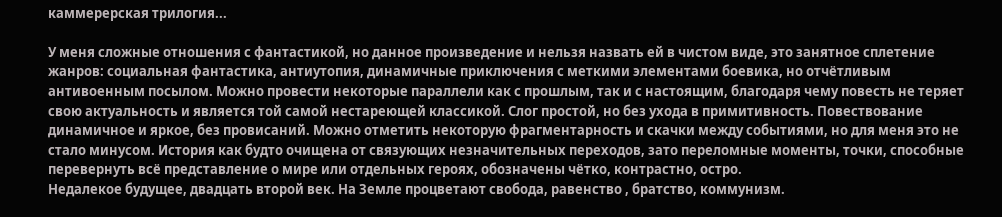каммерерская трилогия...

У меня сложные отношения с фантастикой, но данное произведение и нельзя назвать ей в чистом виде, это занятное сплетение жанров: социальная фантастика, антиутопия, динамичные приключения с меткими элементами боевика, но отчётливым антивоенным посылом. Можно провести некоторые параллели как с прошлым, так и с настоящим, благодаря чему повесть не теряет свою актуальность и является той самой нестареющей классикой. Слог простой, но без ухода в примитивность. Повествование динамичное и яркое, без провисаний. Можно отметить некоторую фрагментарность и скачки между событиями, но для меня это не стало минусом. История как будто очищена от связующих незначительных переходов, зато переломные моменты, точки, способные перевернуть всё представление о мире или отдельных героях, обозначены чётко, контрастно, остро.
Недалекое будущее, двадцать второй век. На Земле процветают свобода, равенство , братство, коммунизм.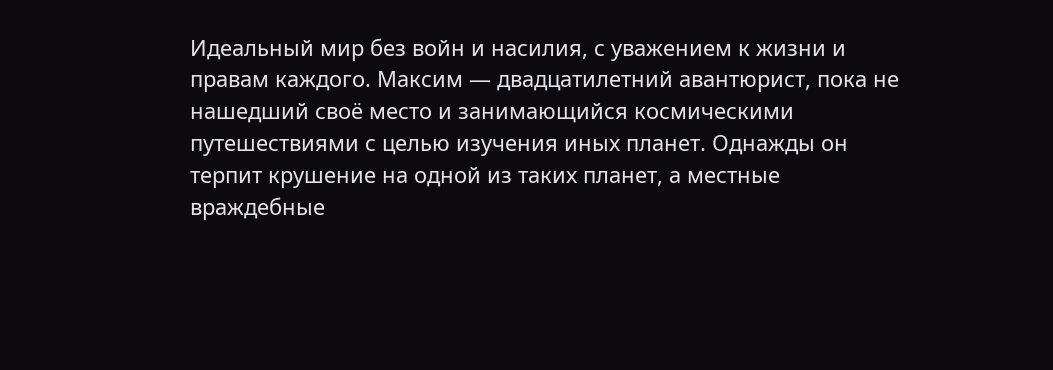Идеальный мир без войн и насилия, с уважением к жизни и правам каждого. Максим — двадцатилетний авантюрист, пока не нашедший своё место и занимающийся космическими путешествиями с целью изучения иных планет. Однажды он терпит крушение на одной из таких планет, а местные враждебные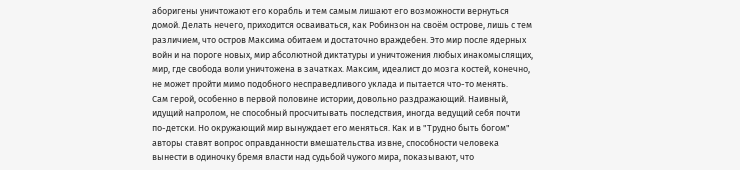аборигены уничтожают его корабль и тем самым лишают его возможности вернуться домой. Делать нечего, приходится осваиваться, как Робинзон на своём острове, лишь с тем различием, что остров Максима обитаем и достаточно враждебен. Это мир после ядерных войн и на пороге новых, мир абсолютной диктатуры и уничтожения любых инакомыслящих, мир, где свобода воли уничтожена в зачатках. Максим, идеалист до мозга костей, конечно, не может пройти мимо подобного несправедливого уклада и пытается что-то менять.
Сам герой, особенно в первой половине истории, довольно раздражающий. Наивный, идущий напролом, не способный просчитывать последствия, иногда ведущий себя почти по-детски. Но окружающий мир вынуждает его меняться. Как и в "Трудно быть богом" авторы ставят вопрос оправданности вмешательства извне, способности человека вынести в одиночку бремя власти над судьбой чужого мира, показывают, что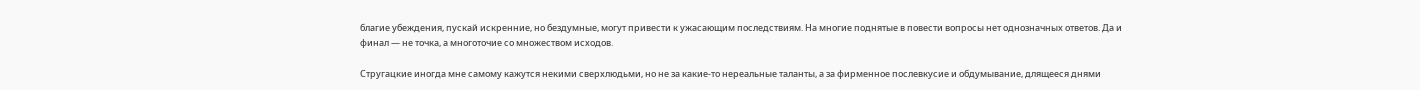благие убеждения, пускай искренние, но бездумные, могут привести к ужасающим последствиям. На многие поднятые в повести вопросы нет однозначных ответов. Да и финал — не точка, а многоточие со множеством исходов.

Стругацкие иногда мне самому кажутся некими сверхлюдьми, но не за какие-то нереальные таланты, а за фирменное послевкусие и обдумывание, длящееся днями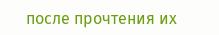после прочтения их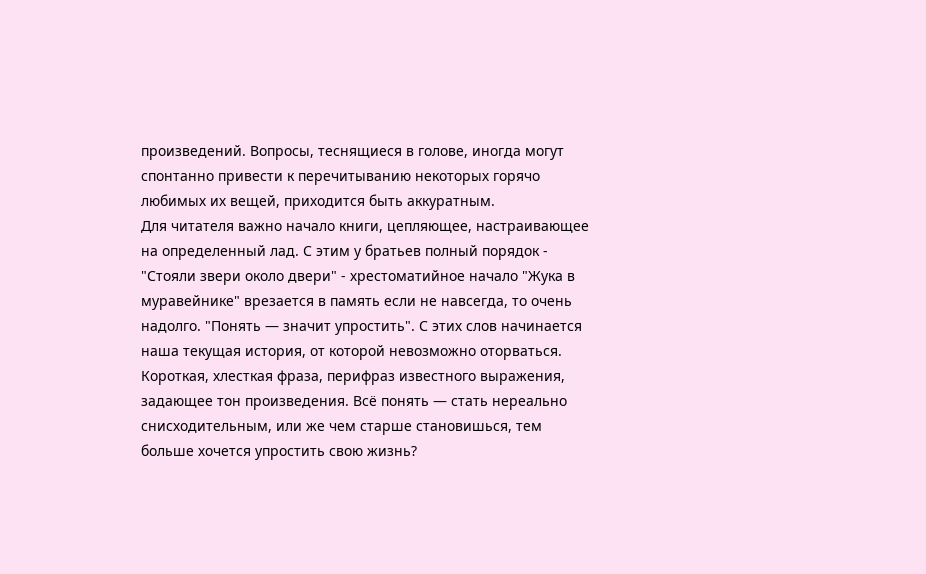произведений. Вопросы, теснящиеся в голове, иногда могут спонтанно привести к перечитыванию некоторых горячо любимых их вещей, приходится быть аккуратным.
Для читателя важно начало книги, цепляющее, настраивающее на определенный лад. С этим у братьев полный порядок - "Стояли звери около двери" - хрестоматийное начало "Жука в муравейнике" врезается в память если не навсегда, то очень надолго. "Понять — значит упростить". С этих слов начинается наша текущая история, от которой невозможно оторваться. Короткая, хлесткая фраза, перифраз известного выражения, задающее тон произведения. Всё понять — стать нереально снисходительным, или же чем старше становишься, тем больше хочется упростить свою жизнь?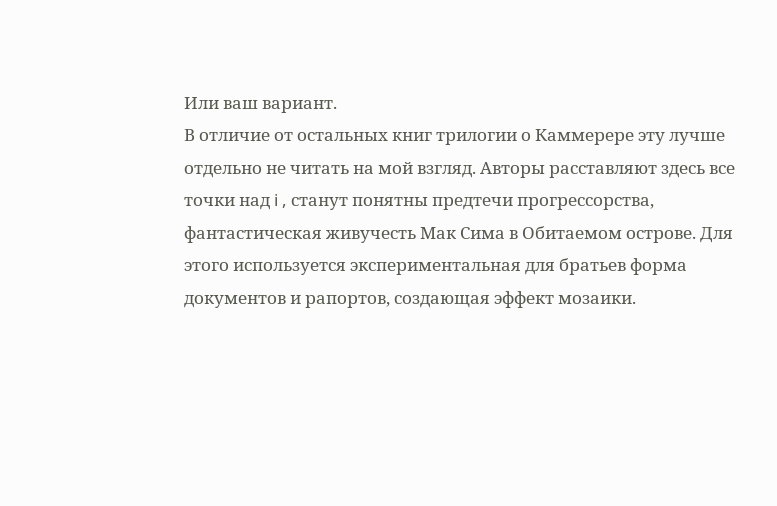Или ваш вариант.
В отличие от остальных книг трилогии о Каммерере эту лучше отдельно не читать на мой взгляд. Авторы расставляют здесь все точки над i , станут понятны предтечи прогрессорства, фантастическая живучесть Мак Сима в Обитаемом острове. Для этого используется экспериментальная для братьев форма документов и рапортов, создающая эффект мозаики.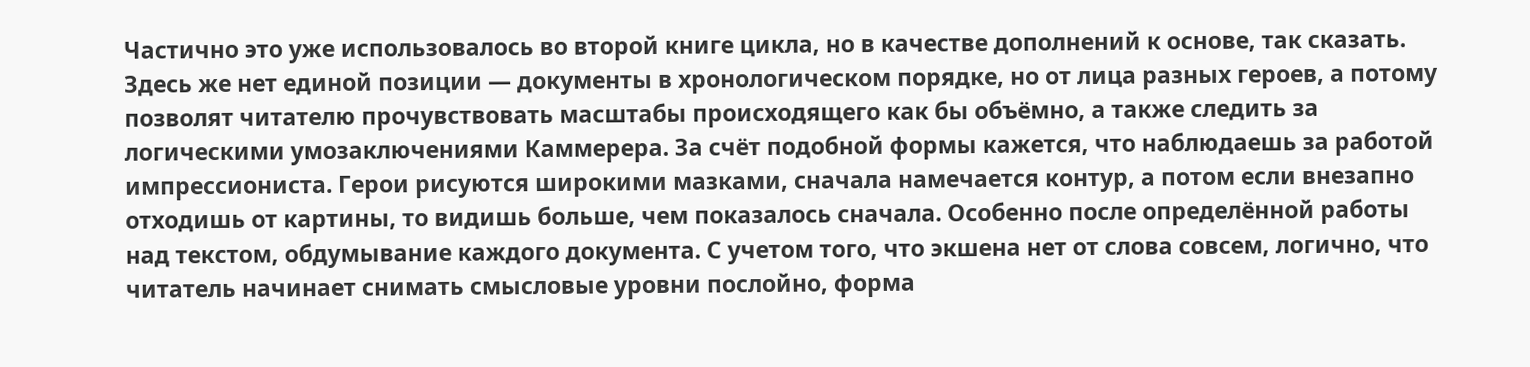Частично это уже использовалось во второй книге цикла, но в качестве дополнений к основе, так сказать. Здесь же нет единой позиции — документы в хронологическом порядке, но от лица разных героев, а потому позволят читателю прочувствовать масштабы происходящего как бы объёмно, а также следить за логическими умозаключениями Каммерера. За счёт подобной формы кажется, что наблюдаешь за работой импрессиониста. Герои рисуются широкими мазками, сначала намечается контур, а потом если внезапно отходишь от картины, то видишь больше, чем показалось сначала. Особенно после определённой работы над текстом, обдумывание каждого документа. С учетом того, что экшена нет от слова совсем, логично, что читатель начинает снимать смысловые уровни послойно, форма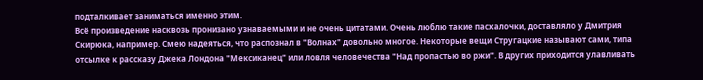подталкивает заниматься именно этим.
Всё произведение насквозь пронизано узнаваемыми и не очень цитатами. Очень люблю такие пасхалочки, доставляло у Дмитрия Скирюка, например. Смею надеяться, что распознал в "Волнах" довольно многое. Некоторые вещи Стругацкие называют сами, типа отсылке к рассказу Джека Лондона "Мексиканец" или ловля человечества "Над пропастью во ржи". В других приходится улавливать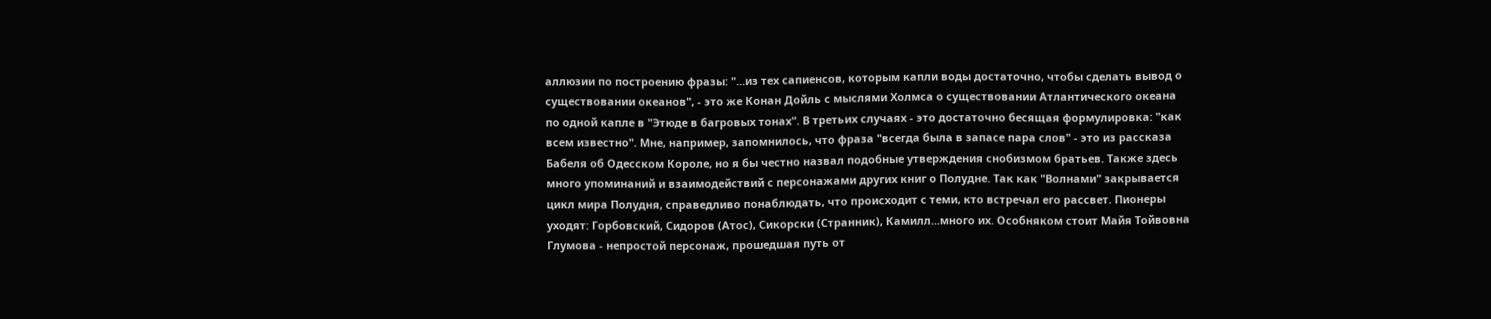аллюзии по построению фразы: "...из тех сапиенсов, которым капли воды достаточно, чтобы сделать вывод о существовании океанов", - это же Конан Дойль с мыслями Холмса о существовании Атлантического океана по одной капле в "Этюде в багровых тонах". В третьих случаях - это достаточно бесящая формулировка: "как всем известно". Мне, например, запомнилось, что фраза "всегда была в запасе пара слов" - это из рассказа Бабеля об Одесском Короле, но я бы честно назвал подобные утверждения снобизмом братьев. Также здесь много упоминаний и взаимодействий с персонажами других книг о Полудне. Так как "Волнами" закрывается цикл мира Полудня, справедливо понаблюдать, что происходит с теми, кто встречал его рассвет. Пионеры уходят: Горбовский, Сидоров (Атос), Сикорски (Странник), Камилл...много их. Особняком стоит Майя Тойвовна Глумова - непростой персонаж, прошедшая путь от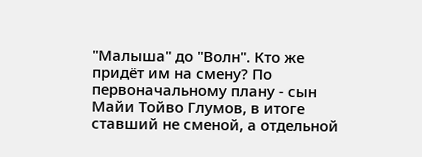"Малыша" до "Волн". Кто же придёт им на смену? По первоначальному плану - сын Майи Тойво Глумов, в итоге ставший не сменой, а отдельной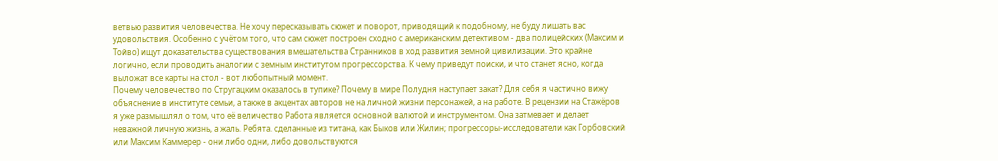ветвью развития человечества. Не хочу пересказывать сюжет и поворот, приводящий к подобному, не буду лишать вас удовольствия. Особенно с учётом того, что сам сюжет построен сходно с американским детективом - два полицейских (Максим и Тойво) ищут доказательства существования вмешательства Странников в ход развития земной цивилизации. Это крайне логично, если проводить аналогии с земным институтом прогрессорства. К чему приведут поиски, и что станет ясно, когда выложат все карты на стол - вот любопытный момент.
Почему человечество по Стругацким оказалось в тупике? Почему в мире Полудня наступает закат? Для себя я частично вижу объяснение в институте семьи, а также в акцентах авторов не на личной жизни персонажей, а на работе. В рецензии на Стажёров я уже размышлял о том, что её величество Работа является основной валютой и инструментом. Она затмевает и делает неважной личную жизнь, а жаль. Ребята. сделанные из титана, как Быков или Жилин; прогрессоры-исследователи как Горбовский или Максим Каммерер - они либо одни, либо довольствуются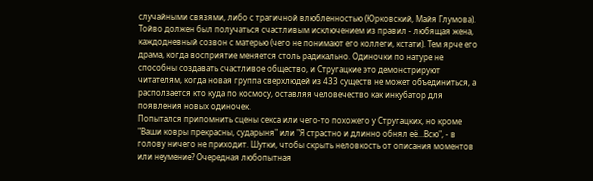случайными связями, либо с трагичной влюбленностью (Юрковский, Майя Глумова). Тойво должен был получаться счастливым исключением из правил - любящая жена, каждодневный созвон с матерью (чего не понимают его коллеги, кстати). Тем ярче его драма, когда восприятие меняется столь радикально. Одиночки по натуре не способны создавать счастливое общество, и Стругацкие это демонстрируют читателям, когда новая группа сверхлюдей из 433 существ не может объединиться, а расползается кто куда по космосу, оставляя человечество как инкубатор для появления новых одиночек.
Попытался припомнить сцены секса или чего-то похожего у Стругацких, но кроме "Ваши ковры прекрасны, сударыня" или "Я страстно и длинно обнял её…Всю", - в голову ничего не приходит. Шутки, чтобы скрыть неловкость от описания моментов или неумение? Очередная любопытная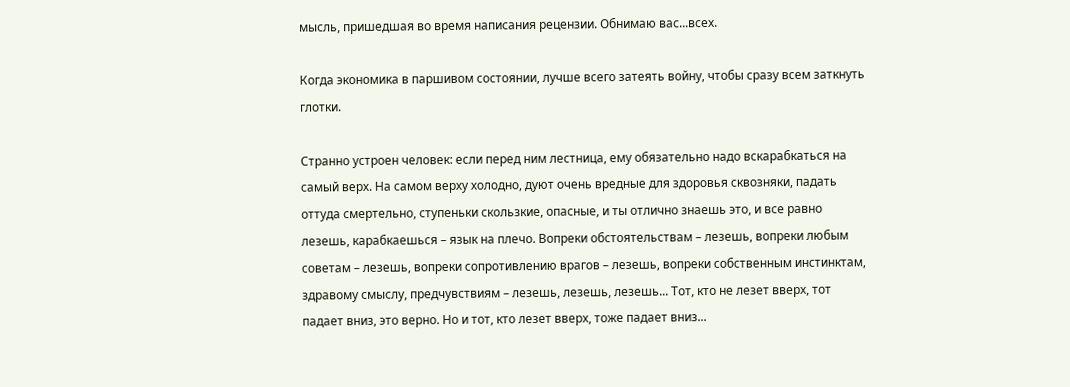мысль, пришедшая во время написания рецензии. Обнимаю вас...всех.

Когда экономика в паршивом состоянии, лучше всего затеять войну, чтобы сразу всем заткнуть глотки.

Странно устроен человек: если перед ним лестница, ему обязательно надо вскарабкаться на самый верх. На самом верху холодно, дуют очень вредные для здоровья сквозняки, падать оттуда смертельно, ступеньки скользкие, опасные, и ты отлично знаешь это, и все равно лезешь, карабкаешься – язык на плечо. Вопреки обстоятельствам – лезешь, вопреки любым советам – лезешь, вопреки сопротивлению врагов – лезешь, вопреки собственным инстинктам, здравому смыслу, предчувствиям – лезешь, лезешь, лезешь... Тот, кто не лезет вверх, тот падает вниз, это верно. Но и тот, кто лезет вверх, тоже падает вниз...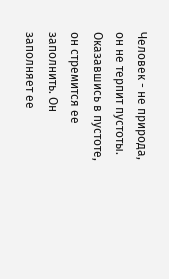Человек - не природа, он не терпит пустоты. Оказавшись в пустоте, он стремится ее заполнить. Он заполняет ее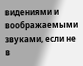видениями и воображаемыми звуками, если не в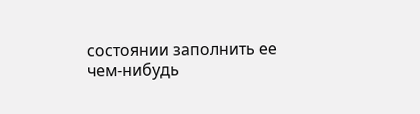состоянии заполнить ее чем-нибудь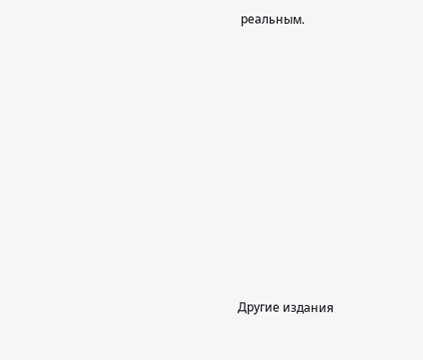реальным.


















Другие издания